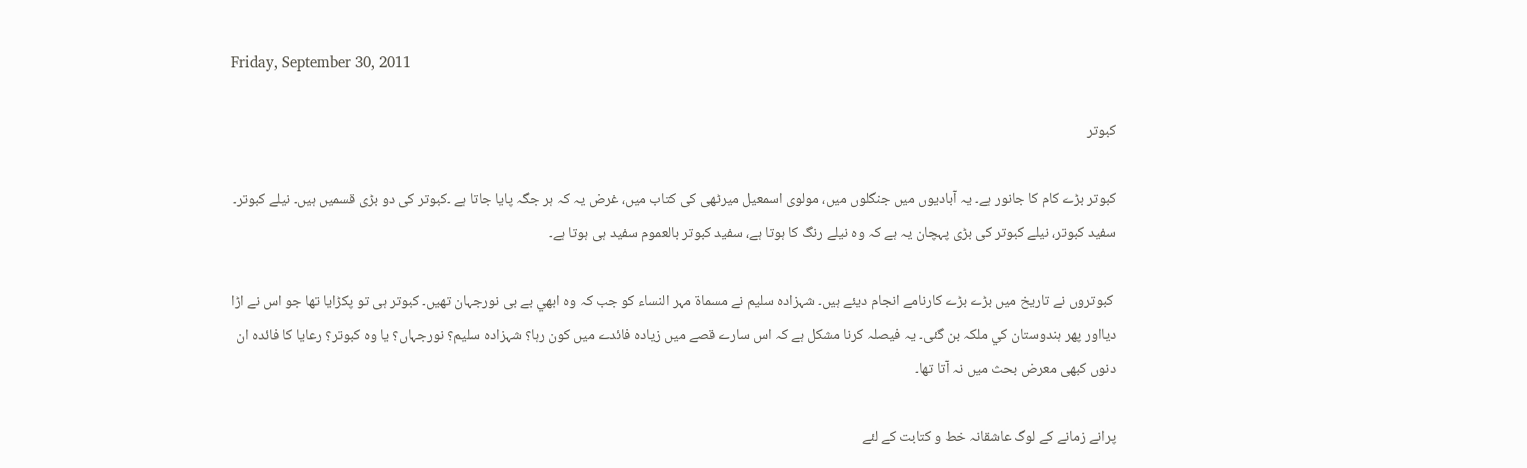Friday, September 30, 2011

کبوتر

کبوتر بڑے کام کا جانور ہے۔ يہ آباديوں ميں جنگلوں ميں، مولوی اسمعيل ميرٹھی کی کتاب ميں، غرض يہ کہ ہر جگہ پايا جاتا ہے ۔کبوتر کی دو بڑی قسميں ہيں۔ نيلے کبوتر۔ سفيد کبوتر، نيلے کبوتر کی بڑی پہچان يہ ہے کہ وہ نيلے رنگ کا ہوتا ہے، سفيد کبوتر بالعموم سفيد ہی ہوتا ہے۔

 کبوتروں نے تاريخ ميں بڑے بڑے کارنامے انجام ديئے ہيں۔ شہزادہ سليم نے مسماۃ مہر النساء کو جب کہ وہ ابھي بے بی نورجہان تھيں۔ کبوتر ہی تو پکڑايا تھا جو اس نے اڑا ديااور پھر ہندوستان کي ملکہ بن گئی۔ يہ فيصلہ کرنا مشکل ہے کہ اس سارے قصے ميں زيادہ فائدے ميں کون رہا؟ شہزادہ سليم؟ نورجہاں؟ يا وہ کبوتر؟ رعايا کا فائدہ ان دنوں کبھی معرض بحث ميں نہ آتا تھا۔

پرانے زمانے کے لوگ عاشقانہ خط و کتابت کے لئے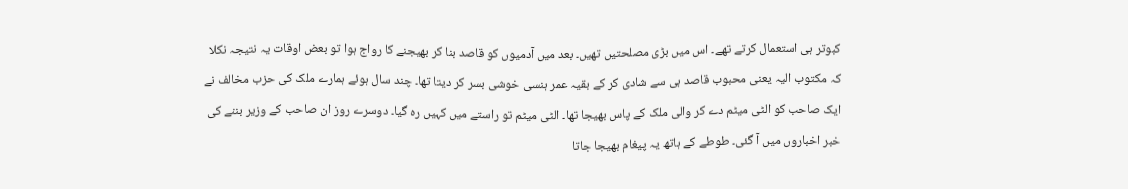کبوتر ہی استعمال کرتے تھے۔ اس ميں بڑی مصلحتيں تھيں۔ بعد ميں آدميوں کو قاصد بنا کر بھيجنے کا رواج ہوا تو بعض اوقات يہ نتيجہ نکلا کہ مکتوب اليہ يعنی محبوب قاصد ہی سے شادی کر کے بقيہ عمر ہنسی خوشی بسر کر ديتا تھا۔ چند سال ہوئے ہمارے ملک کی حزب مخالف نے ايک صاحب کو الٹی ميٹم دے کر والی ملک کے پاس بھيجا تھا۔ الٹی ميٹم تو راستے ميں کہيں رہ گيا۔ دوسرے روز ان صاحب کے وزير بننے کی خبر اخباروں ميں آ گئی۔ طوطے کے ہاتھ يہ پيغام بھيجا جاتا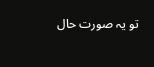تو يہ صورت حال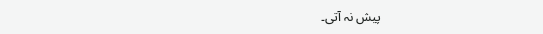پيش نہ آتی۔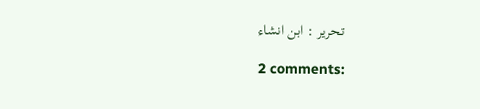تحریر : ابن انشاء

2 comments: